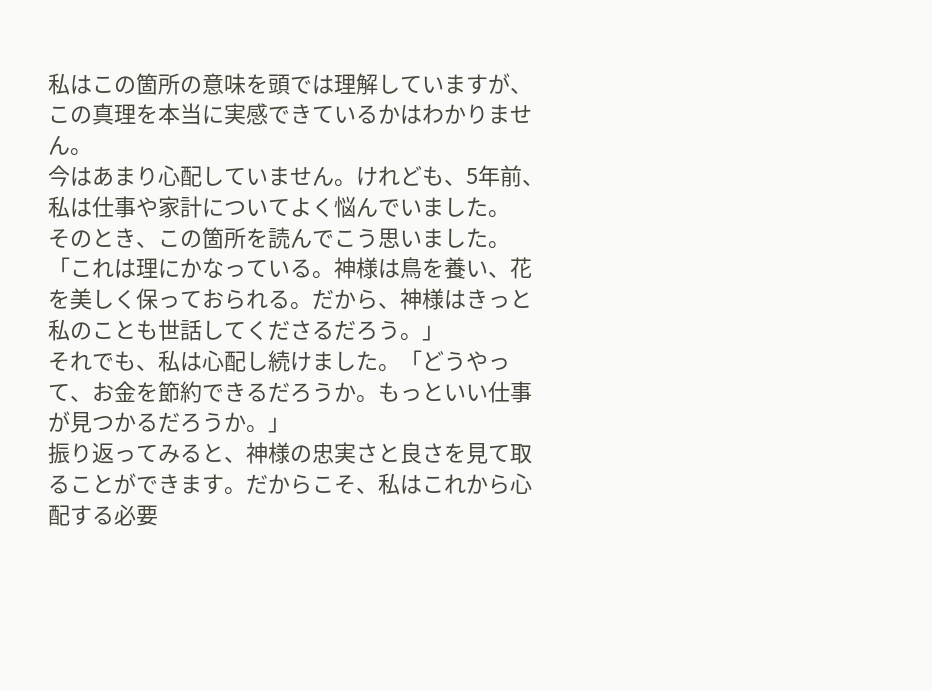私はこの箇所の意味を頭では理解していますが、この真理を本当に実感できているかはわかりません。
今はあまり心配していません。けれども、5年前、私は仕事や家計についてよく悩んでいました。
そのとき、この箇所を読んでこう思いました。「これは理にかなっている。神様は鳥を養い、花を美しく保っておられる。だから、神様はきっと私のことも世話してくださるだろう。」
それでも、私は心配し続けました。「どうやって、お金を節約できるだろうか。もっといい仕事が見つかるだろうか。」
振り返ってみると、神様の忠実さと良さを見て取ることができます。だからこそ、私はこれから心配する必要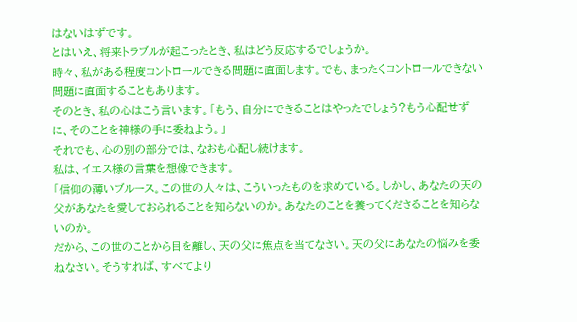はないはずです。
とはいえ、将来トラブルが起こったとき、私はどう反応するでしょうか。
時々、私がある程度コントロールできる問題に直面します。でも、まったくコントロールできない問題に直面することもあります。
そのとき、私の心はこう言います。「もう、自分にできることはやったでしょう?もう心配せずに、そのことを神様の手に委ねよう。」
それでも、心の別の部分では、なおも心配し続けます。
私は、イエス様の言葉を想像できます。
「信仰の薄いブルース。この世の人々は、こういったものを求めている。しかし、あなたの天の父があなたを愛しておられることを知らないのか。あなたのことを養ってくださることを知らないのか。
だから、この世のことから目を離し、天の父に焦点を当てなさい。天の父にあなたの悩みを委ねなさい。そうすれば、すべてより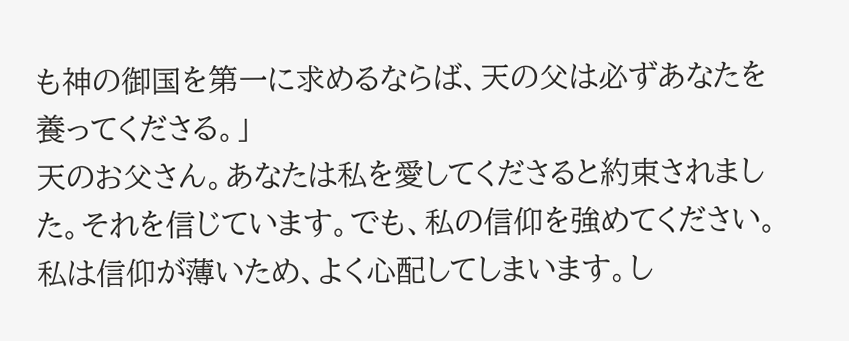も神の御国を第一に求めるならば、天の父は必ずあなたを養ってくださる。」
天のお父さん。あなたは私を愛してくださると約束されました。それを信じています。でも、私の信仰を強めてください。
私は信仰が薄いため、よく心配してしまいます。し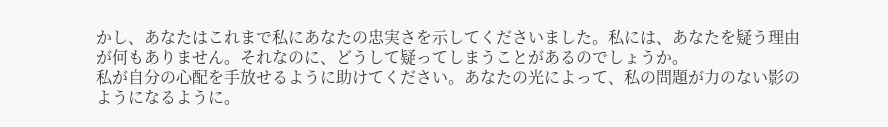かし、あなたはこれまで私にあなたの忠実さを示してくださいました。私には、あなたを疑う理由が何もありません。それなのに、どうして疑ってしまうことがあるのでしょうか。
私が自分の心配を手放せるように助けてください。あなたの光によって、私の問題が力のない影のようになるように。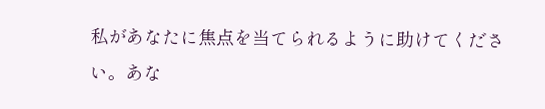私があなたに焦点を当てられるように助けてください。あな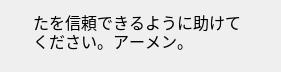たを信頼できるように助けてください。アーメン。